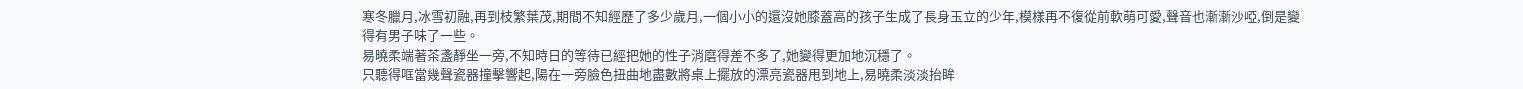寒冬臘月,冰雪初融,再到枝繁葉茂,期間不知經歷了多少歲月,一個小小的還沒她膝蓋高的孩子生成了長身玉立的少年,模樣再不復從前軟萌可愛,聲音也漸漸沙啞,倒是變得有男子味了一些。
易曉柔端著茶盞靜坐一旁,不知時日的等待已經把她的性子消磨得差不多了,她變得更加地沉穩了。
只聽得哐當幾聲瓷器撞擊響起,陽在一旁臉色扭曲地盡數將桌上擺放的漂亮瓷器甩到地上,易曉柔淡淡抬眸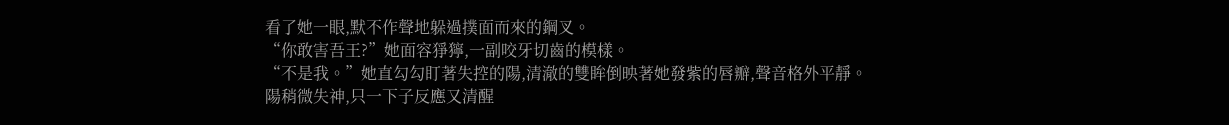看了她一眼,默不作聲地躲過撲面而來的鋼叉。
“你敢害吾王?”她面容猙獰,一副咬牙切齒的模樣。
“不是我。”她直勾勾盯著失控的陽,清澈的雙眸倒映著她發紫的唇瓣,聲音格外平靜。
陽稍微失神,只一下子反應又清醒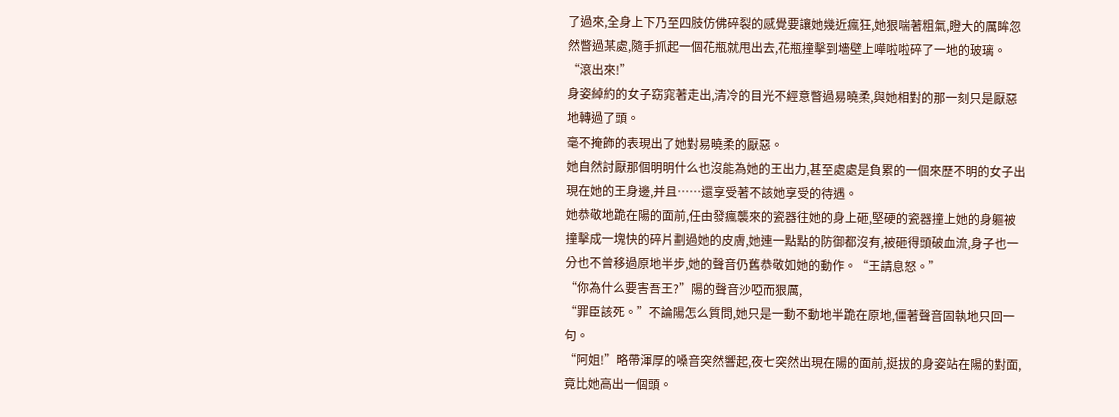了過來,全身上下乃至四肢仿佛碎裂的感覺要讓她幾近瘋狂,她狠喘著粗氣,瞪大的厲眸忽然瞥過某處,隨手抓起一個花瓶就甩出去,花瓶撞擊到墻壁上嘩啦啦碎了一地的玻璃。“滾出來!”
身姿綽約的女子窈窕著走出,清冷的目光不經意瞥過易曉柔,與她相對的那一刻只是厭惡地轉過了頭。
毫不掩飾的表現出了她對易曉柔的厭惡。
她自然討厭那個明明什么也沒能為她的王出力,甚至處處是負累的一個來歷不明的女子出現在她的王身邊,并且……還享受著不該她享受的待遇。
她恭敬地跪在陽的面前,任由發瘋襲來的瓷器往她的身上砸,堅硬的瓷器撞上她的身軀被撞擊成一塊快的碎片劃過她的皮膚,她連一點點的防御都沒有,被砸得頭破血流,身子也一分也不曾移過原地半步,她的聲音仍舊恭敬如她的動作。“王請息怒。”
“你為什么要害吾王?”陽的聲音沙啞而狠厲,
“罪臣該死。”不論陽怎么質問,她只是一動不動地半跪在原地,僵著聲音固執地只回一句。
“阿姐!”略帶渾厚的嗓音突然響起,夜七突然出現在陽的面前,挺拔的身姿站在陽的對面,竟比她高出一個頭。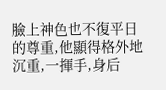臉上神色也不復平日的尊重,他顯得格外地沉重,一揮手,身后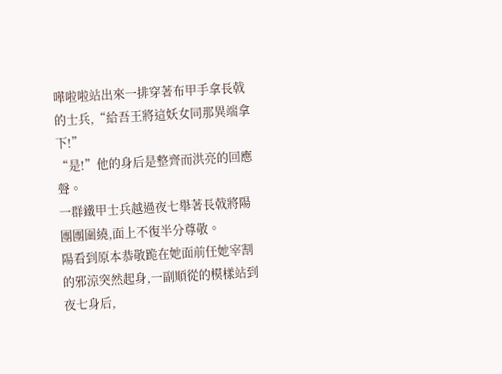嘩啦啦站出來一排穿著布甲手拿長戟的士兵,“給吾王將這妖女同那異端拿下!”
“是!”他的身后是整齊而洪亮的回應聲。
一群鐵甲士兵越過夜七舉著長戟將陽團團圍繞,面上不復半分尊敬。
陽看到原本恭敬跪在她面前任她宰割的邪涼突然起身,一副順從的模樣站到夜七身后,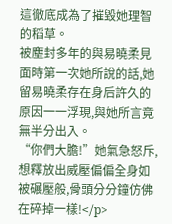這徹底成為了摧毀她理智的稻草。
被塵封多年的與易曉柔見面時第一次她所說的話,她留易曉柔存在身后許久的原因一一浮現,與她所言竟無半分出入。
“你們大膽!”她氣急怒斥,想釋放出威壓偏偏全身如被碾壓般,骨頭分分鐘仿佛在碎掉一樣!</p>